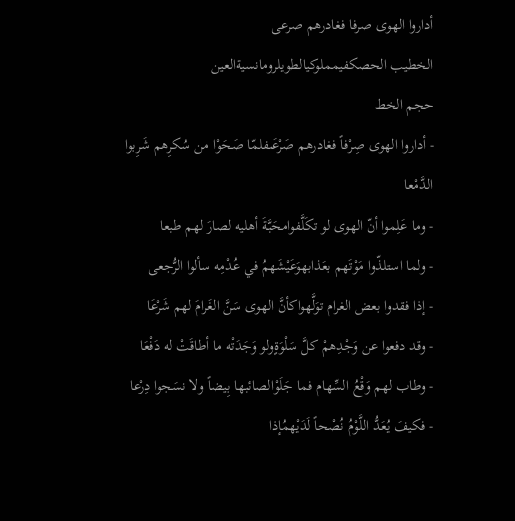أداروا الهوى صرفا فغادرهم صرعى
الخطيب الحصكفيمملوكيالطويلرومانسيةالعين
حجم الخط
- أداروا الهوى صِرْفاً فغادرهم صَرْعَىفلمّا صَحَوْا من سُكرِهم شَرِبوا الدَّمْعا
- وما عَلِموا أنّ الهوى لو تكَلَّفوامحَبَّةَ أهليه لصارَ لهم طبعا
- ولما استلذّوا مَوْتَهم بعَذابهوَعَيْشَهمُ في عُدْمِه سألوا الرُّجعى
- إذا فقدوا بعض الغرام توَلَّهواكأنَّ الهوى سَنَّ الغَرامَ لهم شَرْعَا
- وقد دفعوا عن وَجْدِهمْ كلَّ سَلْوَةٍولو وَجَدَتْه ما أطاقَتْ له دَفْعَا
- وطاب لهم وَقْعُ السِّهام فما جَلَوْالصائبها بِيضاً ولا نسَجوا دِرْعا
- فكيفَ يُعَدُّ اللَّوْمُ نُصْحاً لَدَيْهمُإذا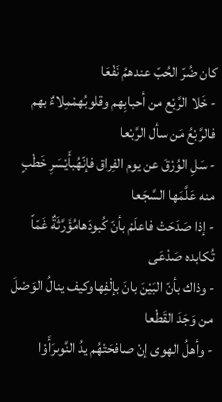كان ضُرّ الحُبّ عندهمُ نَفْعَا
- خَلا الرَّبْع من أحبابِهم وقلوبُهمْمِلاءٌ بهم فالرَّبْعُ مَن سأل الرَّبْعا
- سَلِ الوُرْقَ عن يوم الفِراق فإنّهُبأَيْسَرِ خَطْبٍ منه عَلَّمَها السَّجَعا
- إذا صَدَحَتْ فاعلَمْ بأنّ كُبودَهامُؤَرَّثَةٌ غَمّاً تُكابده صَدْعَى
- وذاك بأنّ البَيْنَ بانَ بإلْفِهاوكيف ينالُ الوَصْلَ من وَجَدَ القَطْعا
- وأهلُ الهوى إنْ صافحَتْهُم يدُ النَّوىرَأَوْا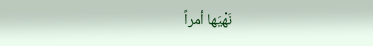نَهْيَها أمراً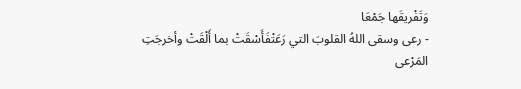وَتَفْريقَها جَمْعَا
- رعى وسقى اللهُ القلوبَ التي رَعَتْفَأَسْقَتْ بما أَلْقَتْ وأخرجَتِ المَرْعى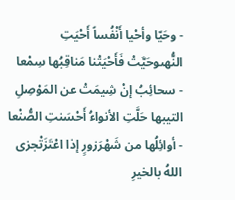- وحَيّا وأحْيا أَنْفُساً أَحْيَتِ النُّهىوحَيَّتْ فَأَحْيَتْنا مَناقِبُها سِمْعا
- سحائِبُ إنْ شِيمَتْ عن المَوْصِلِ التيبها حَلَّتِ الأنواءُ أَحْسَنتِ الصُّنْعا
- أوائِلُها من شَهْرَزورٍ إذا اعْتَزَتْجزى اللهُ بالخيرِ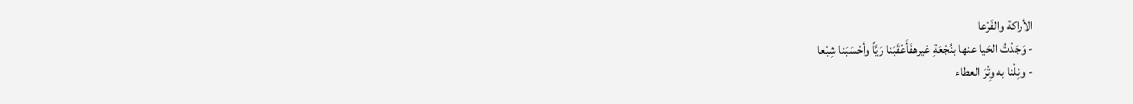الأراكة والفَرْعا
- وَجَدْتُ الحَيا عنها بنُجْعَةِ غيرهفَأَعْقَبَنا رَيَّاً وأحْسَبَنا شِبْعا
- ونِلْنا به وِتْرَ العطاء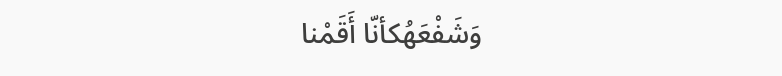وَشَفْعَهُكأنّا أَقَمْنا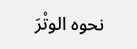نحوه الوتْرَ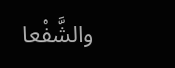والشَّفْعا